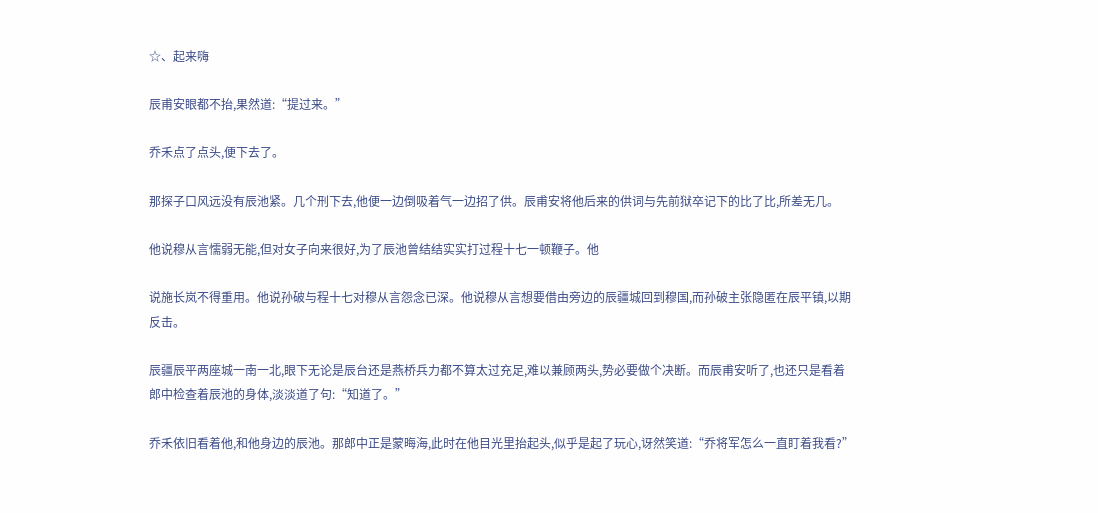☆、起来嗨

辰甫安眼都不抬,果然道:“提过来。”

乔禾点了点头,便下去了。

那探子口风远没有辰池紧。几个刑下去,他便一边倒吸着气一边招了供。辰甫安将他后来的供词与先前狱卒记下的比了比,所差无几。

他说穆从言懦弱无能,但对女子向来很好,为了辰池曾结结实实打过程十七一顿鞭子。他

说施长岚不得重用。他说孙破与程十七对穆从言怨念已深。他说穆从言想要借由旁边的辰疆城回到穆国,而孙破主张隐匿在辰平镇,以期反击。

辰疆辰平两座城一南一北,眼下无论是辰台还是燕桥兵力都不算太过充足,难以兼顾两头,势必要做个决断。而辰甫安听了,也还只是看着郎中检查着辰池的身体,淡淡道了句:“知道了。”

乔禾依旧看着他,和他身边的辰池。那郎中正是蒙晦海,此时在他目光里抬起头,似乎是起了玩心,讶然笑道:“乔将军怎么一直盯着我看?”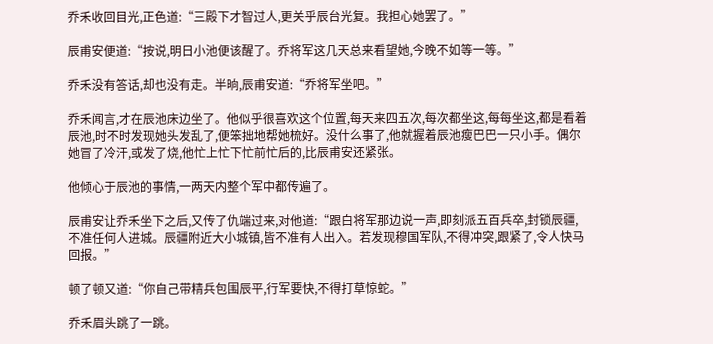乔禾收回目光,正色道:“三殿下才智过人,更关乎辰台光复。我担心她罢了。”

辰甫安便道:“按说,明日小池便该醒了。乔将军这几天总来看望她,今晚不如等一等。”

乔禾没有答话,却也没有走。半晌,辰甫安道:“乔将军坐吧。”

乔禾闻言,才在辰池床边坐了。他似乎很喜欢这个位置,每天来四五次,每次都坐这,每每坐这,都是看着辰池,时不时发现她头发乱了,便笨拙地帮她梳好。没什么事了,他就握着辰池瘦巴巴一只小手。偶尔她冒了冷汗,或发了烧,他忙上忙下忙前忙后的,比辰甫安还紧张。

他倾心于辰池的事情,一两天内整个军中都传遍了。

辰甫安让乔禾坐下之后,又传了仇端过来,对他道:“跟白将军那边说一声,即刻派五百兵卒,封锁辰疆,不准任何人进城。辰疆附近大小城镇,皆不准有人出入。若发现穆国军队,不得冲突,跟紧了,令人快马回报。”

顿了顿又道:“你自己带精兵包围辰平,行军要快,不得打草惊蛇。”

乔禾眉头跳了一跳。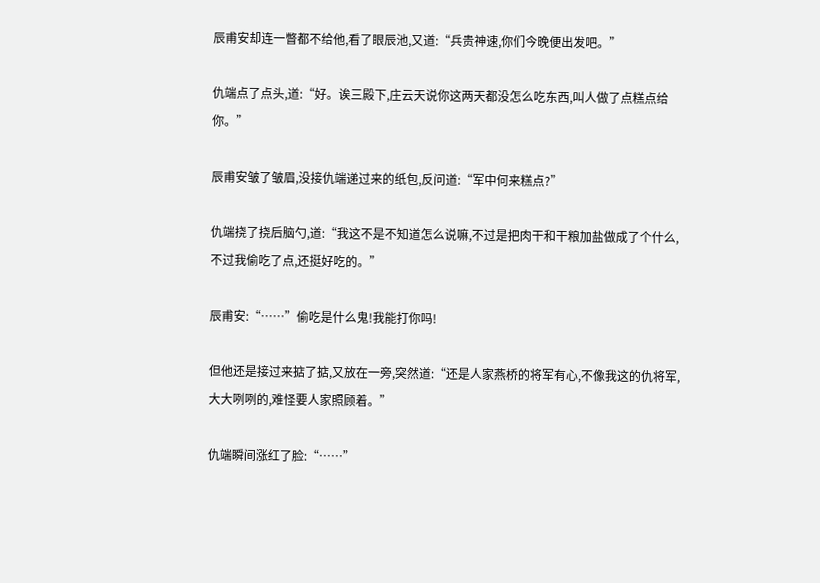辰甫安却连一瞥都不给他,看了眼辰池,又道:“兵贵神速,你们今晚便出发吧。”

仇端点了点头,道:“好。诶三殿下,庄云天说你这两天都没怎么吃东西,叫人做了点糕点给你。”

辰甫安皱了皱眉,没接仇端递过来的纸包,反问道:“军中何来糕点?”

仇端挠了挠后脑勺,道:“我这不是不知道怎么说嘛,不过是把肉干和干粮加盐做成了个什么,不过我偷吃了点,还挺好吃的。”

辰甫安:“……”偷吃是什么鬼!我能打你吗!

但他还是接过来掂了掂,又放在一旁,突然道:“还是人家燕桥的将军有心,不像我这的仇将军,大大咧咧的,难怪要人家照顾着。”

仇端瞬间涨红了脸:“……”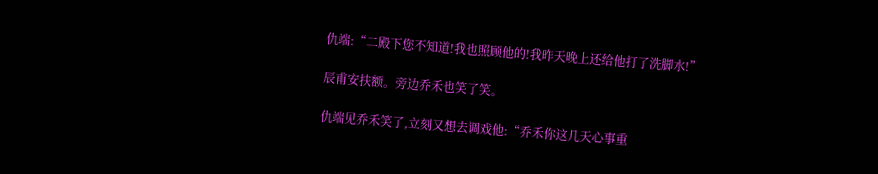仇端:“二殿下您不知道!我也照顾他的!我昨天晚上还给他打了洗脚水!”

辰甫安扶额。旁边乔禾也笑了笑。

仇端见乔禾笑了,立刻又想去调戏他:“乔禾你这几天心事重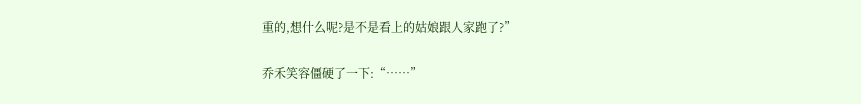重的,想什么呢?是不是看上的姑娘跟人家跑了?”

乔禾笑容僵硬了一下:“……”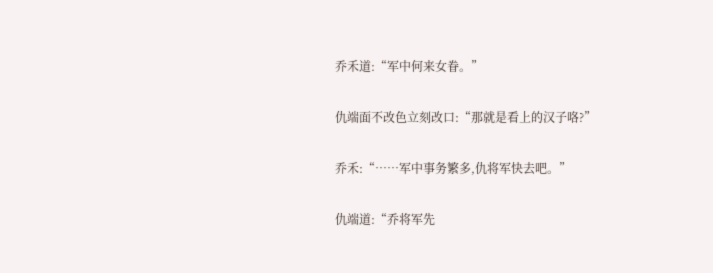乔禾道:“军中何来女眷。”

仇端面不改色立刻改口:“那就是看上的汉子咯?”

乔禾:“……军中事务繁多,仇将军快去吧。”

仇端道:“乔将军先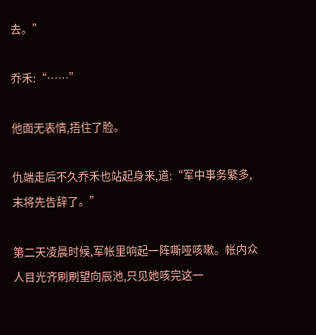去。”

乔禾:“……”

他面无表情,捂住了脸。

仇端走后不久乔禾也站起身来,道:“军中事务繁多,末将先告辞了。”

第二天凌晨时候,军帐里响起一阵嘶哑咳嗽。帐内众人目光齐刷刷望向辰池,只见她咳完这一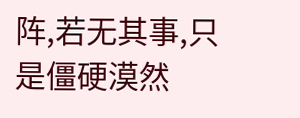阵,若无其事,只是僵硬漠然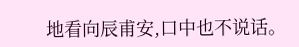地看向辰甫安,口中也不说话。